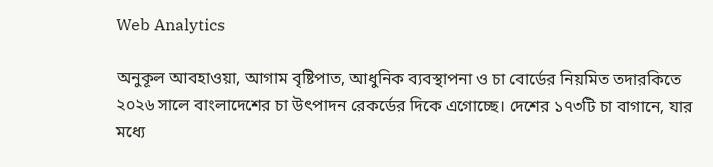Web Analytics

অনুকূল আবহাওয়া, আগাম বৃষ্টিপাত, আধুনিক ব্যবস্থাপনা ও চা বোর্ডের নিয়মিত তদারকিতে ২০২৬ সালে বাংলাদেশের চা উৎপাদন রেকর্ডের দিকে এগোচ্ছে। দেশের ১৭৩টি চা বাগানে, যার মধ্যে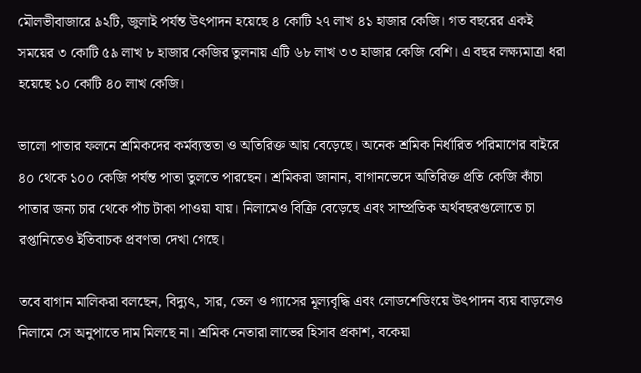মৌলভীবাজারে ৯২টি, জুলাই পর্যন্ত উৎপাদন হয়েছে ৪ কোটি ২৭ লাখ ৪১ হাজার কেজি। গত বছরের একই সময়ের ৩ কোটি ৫৯ লাখ ৮ হাজার কেজির তুলনায় এটি ৬৮ লাখ ৩৩ হাজার কেজি বেশি। এ বছর লক্ষ্যমাত্রা ধরা হয়েছে ১০ কোটি ৪০ লাখ কেজি।

ভালো পাতার ফলনে শ্রমিকদের কর্মব্যস্ততা ও অতিরিক্ত আয় বেড়েছে। অনেক শ্রমিক নির্ধারিত পরিমাণের বাইরে ৪০ থেকে ১০০ কেজি পর্যন্ত পাতা তুলতে পারছেন। শ্রমিকরা জানান, বাগানভেদে অতিরিক্ত প্রতি কেজি কাঁচা পাতার জন্য চার থেকে পাঁচ টাকা পাওয়া যায়। নিলামেও বিক্রি বেড়েছে এবং সাম্প্রতিক অর্থবছরগুলোতে চা রপ্তানিতেও ইতিবাচক প্রবণতা দেখা গেছে।

তবে বাগান মালিকরা বলছেন, বিদ্যুৎ, সার, তেল ও গ্যাসের মূল্যবৃদ্ধি এবং লোডশেডিংয়ে উৎপাদন ব্যয় বাড়লেও নিলামে সে অনুপাতে দাম মিলছে না। শ্রমিক নেতারা লাভের হিসাব প্রকাশ, বকেয়া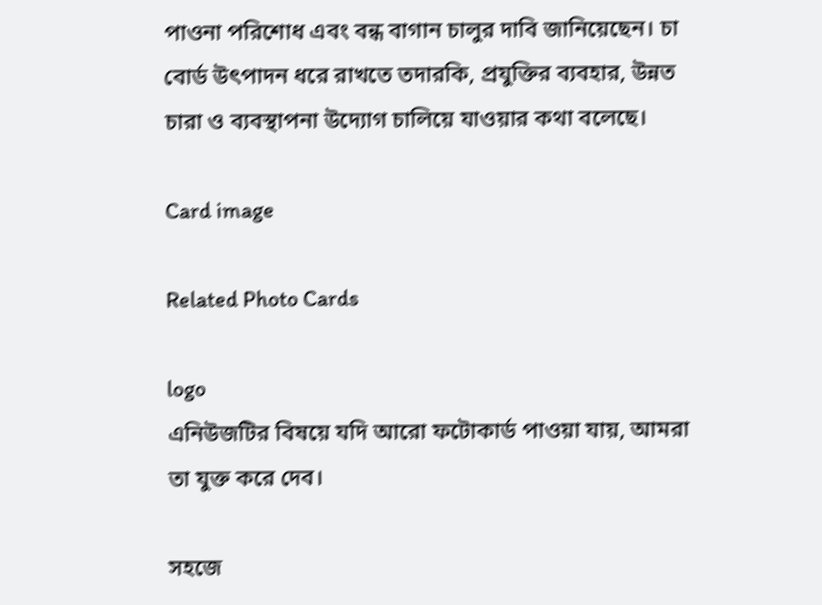পাওনা পরিশোধ এবং বন্ধ বাগান চালুর দাবি জানিয়েছেন। চা বোর্ড উৎপাদন ধরে রাখতে তদারকি, প্রযুক্তির ব্যবহার, উন্নত চারা ও ব্যবস্থাপনা উদ্যোগ চালিয়ে যাওয়ার কথা বলেছে।

Card image

Related Photo Cards

logo
এনিউজটির বিষয়ে যদি আরো ফটোকার্ড পাওয়া যায়, আমরা তা যুক্ত করে দেব।

সহজে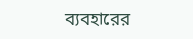ব্যবহারের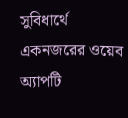সুবিধার্থে একনজরের ওয়েব অ্যাপটি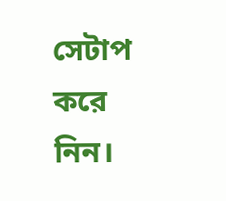সেটাপ করে নিন।